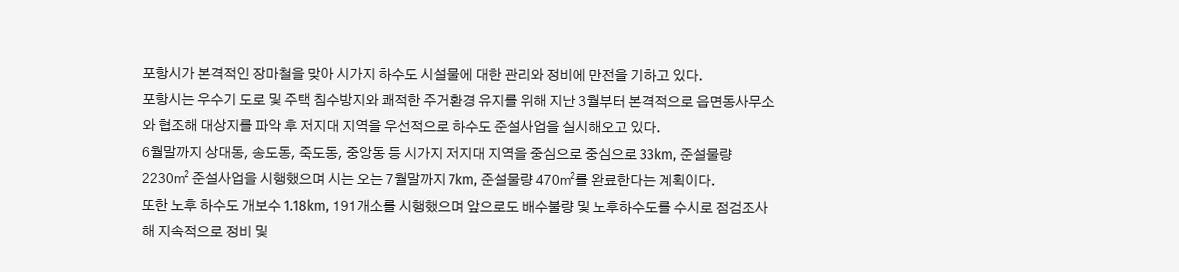포항시가 본격적인 장마철을 맞아 시가지 하수도 시설물에 대한 관리와 정비에 만전을 기하고 있다.
포항시는 우수기 도로 및 주택 침수방지와 쾌적한 주거환경 유지를 위해 지난 3월부터 본격적으로 읍면동사무소와 협조해 대상지를 파악 후 저지대 지역을 우선적으로 하수도 준설사업을 실시해오고 있다.
6월말까지 상대동, 송도동, 죽도동, 중앙동 등 시가지 저지대 지역을 중심으로 중심으로 33km, 준설물량 2230㎡ 준설사업을 시행했으며 시는 오는 7월말까지 7km, 준설물량 470㎡를 완료한다는 계획이다.
또한 노후 하수도 개보수 1.18km, 191개소를 시행했으며 앞으로도 배수불량 및 노후하수도를 수시로 점검조사해 지속적으로 정비 및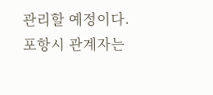관리할 예정이다.
포항시 관계자는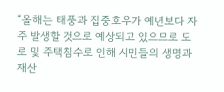“올해는 태풍과 집중호우가 예년보다 자주 발생할 것으로 예상되고 있으므로 도로 및 주택침수로 인해 시민들의 생명과 재산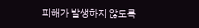피해가 발생하지 않도록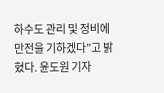하수도 관리 및 정비에 만전을 기하겠다”고 밝혔다. 윤도원 기자